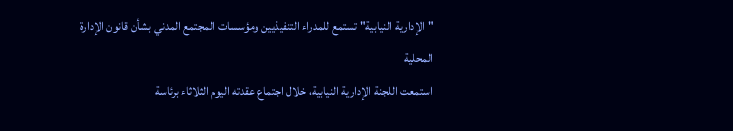"الإدارية النيابية" تستمع للمدراء التنفيذيين ومؤسسات المجتمع المدني بشأن قانون الإدارة المحلية
استمعت اللجنة الإدارية النيابية، خلال اجتماع عقدته اليوم الثلاثاء برئاسة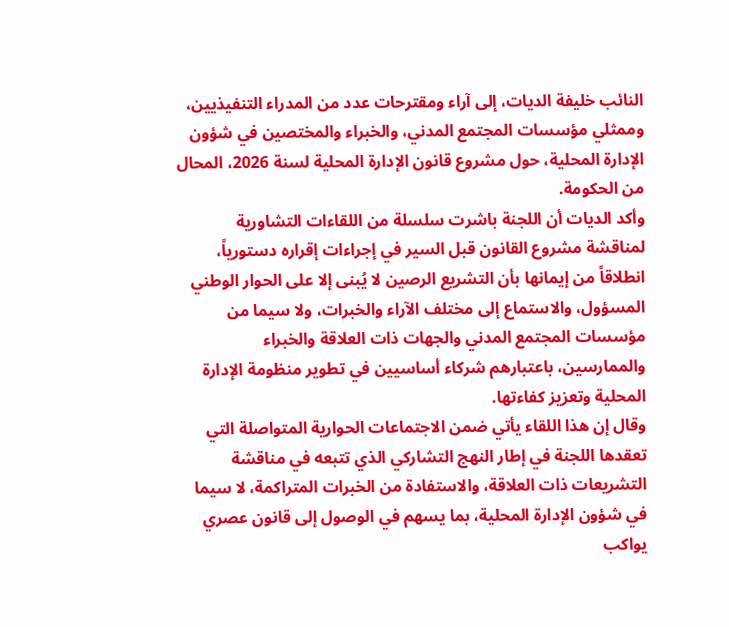النائب خليفة الديات، إلى آراء ومقترحات عدد من المدراء التنفيذيين، وممثلي مؤسسات المجتمع المدني، والخبراء والمختصين في شؤون الإدارة المحلية، حول مشروع قانون الإدارة المحلية لسنة 2026، المحال من الحكومة.
وأكد الديات أن اللجنة باشرت سلسلة من اللقاءات التشاورية لمناقشة مشروع القانون قبل السير في إجراءات إقراره دستورياً، انطلاقاً من إيمانها بأن التشريع الرصين لا يُبنى إلا على الحوار الوطني المسؤول، والاستماع إلى مختلف الآراء والخبرات، ولا سيما من مؤسسات المجتمع المدني والجهات ذات العلاقة والخبراء والممارسين، باعتبارهم شركاء أساسيين في تطوير منظومة الإدارة المحلية وتعزيز كفاءتها.
وقال إن هذا اللقاء يأتي ضمن الاجتماعات الحوارية المتواصلة التي تعقدها اللجنة في إطار النهج التشاركي الذي تتبعه في مناقشة التشريعات ذات العلاقة، والاستفادة من الخبرات المتراكمة، لا سيما في شؤون الإدارة المحلية، بما يسهم في الوصول إلى قانون عصري يواكب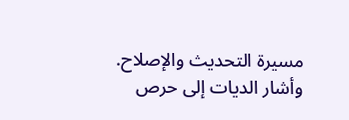مسيرة التحديث والإصلاح.
وأشار الديات إلى حرص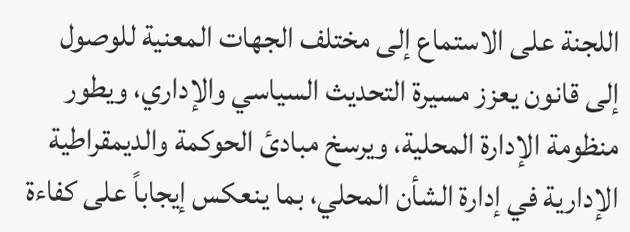اللجنة على الاستماع إلى مختلف الجهات المعنية للوصول إلى قانون يعزز مسيرة التحديث السياسي والإداري، ويطور منظومة الإدارة المحلية، ويرسخ مبادئ الحوكمة والديمقراطية الإدارية في إدارة الشأن المحلي، بما ينعكس إيجاباً على كفاءة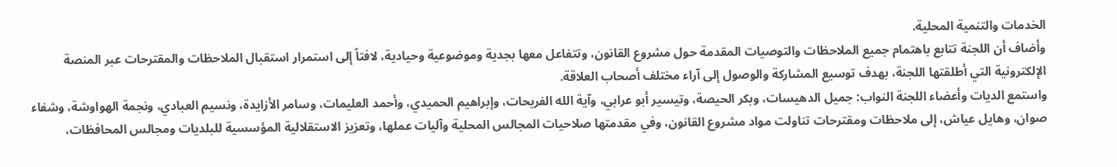الخدمات والتنمية المحلية.
وأضاف أن اللجنة تتابع باهتمام جميع الملاحظات والتوصيات المقدمة حول مشروع القانون، وتتفاعل معها بجدية وموضوعية وحيادية، لافتاً إلى استمرار استقبال الملاحظات والمقترحات عبر المنصة الإلكترونية التي أطلقتها اللجنة، بهدف توسيع المشاركة والوصول إلى آراء مختلف أصحاب العلاقة.
واستمع الديات وأعضاء اللجنة النواب: جميل الدهيسات، وبكر الحيصة، وتيسير أبو عرابي، وآية الله الفريحات، وإبراهيم الحميدي، وأحمد العليمات، وسامر الأزايدة، ونسيم العبادي، ونجمة الهواوشة، وشفاء صوان، وهايل عياش، إلى ملاحظات ومقترحات تناولت مواد مشروع القانون، وفي مقدمتها صلاحيات المجالس المحلية وآليات عملها، وتعزيز الاستقلالية المؤسسية للبلديات ومجالس المحافظات،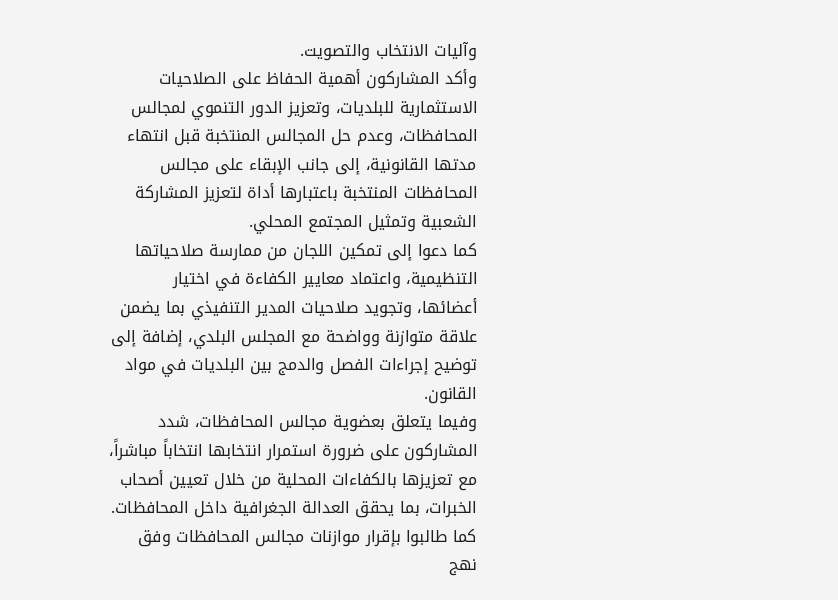وآليات الانتخاب والتصويت.
وأكد المشاركون أهمية الحفاظ على الصلاحيات الاستثمارية للبلديات، وتعزيز الدور التنموي لمجالس المحافظات، وعدم حل المجالس المنتخبة قبل انتهاء مدتها القانونية، إلى جانب الإبقاء على مجالس المحافظات المنتخبة باعتبارها أداة لتعزيز المشاركة الشعبية وتمثيل المجتمع المحلي.
كما دعوا إلى تمكين اللجان من ممارسة صلاحياتها التنظيمية، واعتماد معايير الكفاءة في اختيار أعضائها، وتجويد صلاحيات المدير التنفيذي بما يضمن علاقة متوازنة وواضحة مع المجلس البلدي، إضافة إلى توضيح إجراءات الفصل والدمج بين البلديات في مواد القانون.
وفيما يتعلق بعضوية مجالس المحافظات، شدد المشاركون على ضرورة استمرار انتخابها انتخاباً مباشراً، مع تعزيزها بالكفاءات المحلية من خلال تعيين أصحاب الخبرات، بما يحقق العدالة الجغرافية داخل المحافظات.
كما طالبوا بإقرار موازنات مجالس المحافظات وفق نهج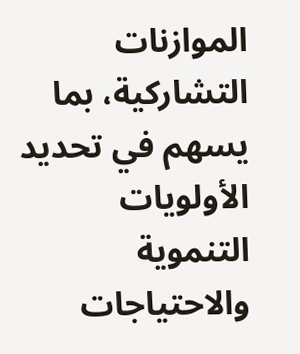الموازنات التشاركية، بما يسهم في تحديد الأولويات التنموية والاحتياجات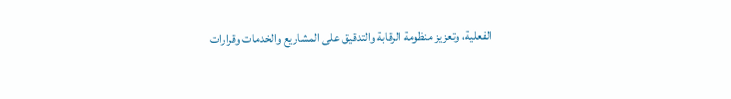الفعلية، وتعزيز منظومة الرقابة والتدقيق على المشاريع والخدمات وقرارات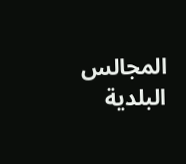المجالس البلدية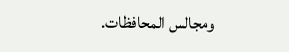ومجالس المحافظات.